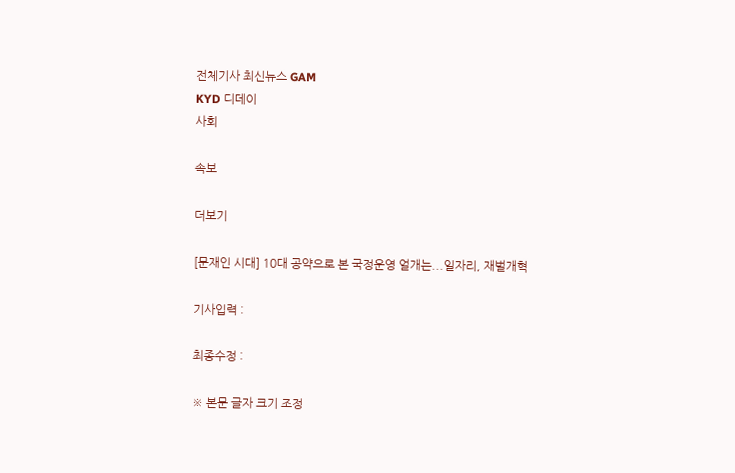전체기사 최신뉴스 GAM
KYD 디데이
사회

속보

더보기

[문재인 시대] 10대 공약으로 본 국정운영 얼개는...일자리, 재벌개혁

기사입력 :

최종수정 :

※ 본문 글자 크기 조정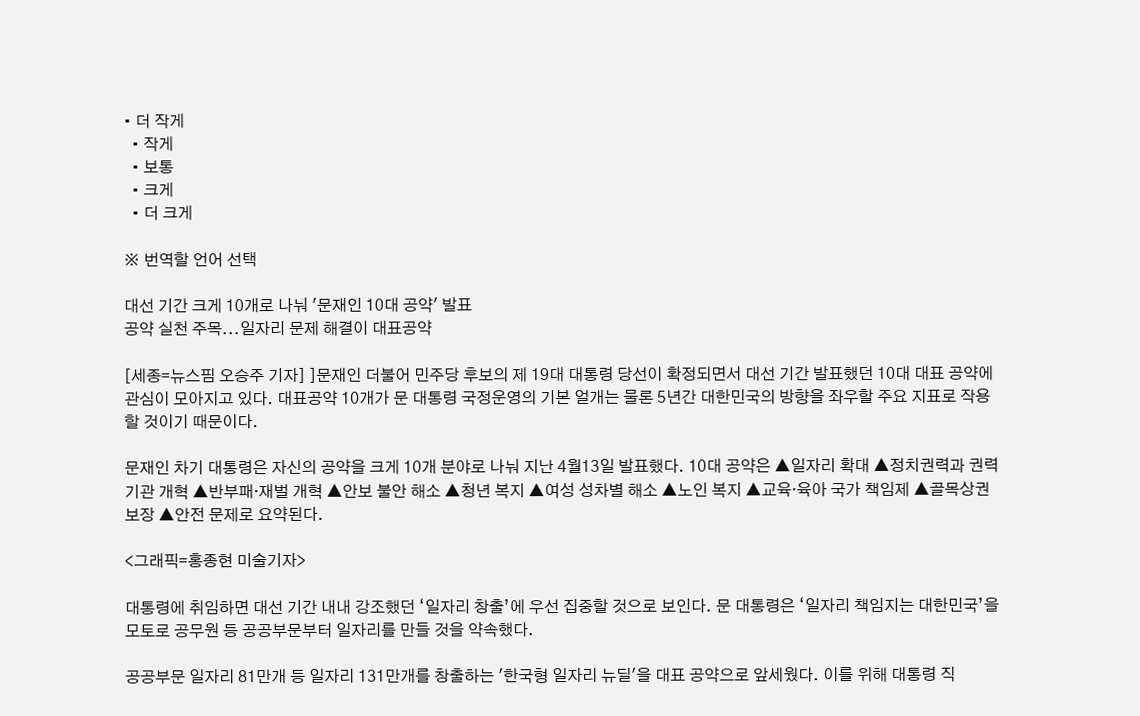• 더 작게
  • 작게
  • 보통
  • 크게
  • 더 크게

※ 번역할 언어 선택

대선 기간 크게 10개로 나눠 '문재인 10대 공약' 발표
공약 실천 주목...일자리 문제 해결이 대표공약

[세종=뉴스핌 오승주 기자] ]문재인 더불어 민주당 후보의 제 19대 대통령 당선이 확정되면서 대선 기간 발표했던 10대 대표 공약에 관심이 모아지고 있다. 대표공약 10개가 문 대통령 국정운영의 기본 얼개는 물론 5년간 대한민국의 방향을 좌우할 주요 지표로 작용할 것이기 때문이다.

문재인 차기 대통령은 자신의 공약을 크게 10개 분야로 나눠 지난 4월13일 발표했다. 10대 공약은 ▲일자리 확대 ▲정치권력과 권력기관 개혁 ▲반부패·재벌 개혁 ▲안보 불안 해소 ▲청년 복지 ▲여성 성차별 해소 ▲노인 복지 ▲교육·육아 국가 책임제 ▲골목상권 보장 ▲안전 문제로 요약된다.

<그래픽=홍종현 미술기자>

대통령에 취임하면 대선 기간 내내 강조했던 ‘일자리 창출’에 우선 집중할 것으로 보인다. 문 대통령은 ‘일자리 책임지는 대한민국’을 모토로 공무원 등 공공부문부터 일자리를 만들 것을 약속했다.

공공부문 일자리 81만개 등 일자리 131만개를 창출하는 '한국형 일자리 뉴딜'을 대표 공약으로 앞세웠다. 이를 위해 대통령 직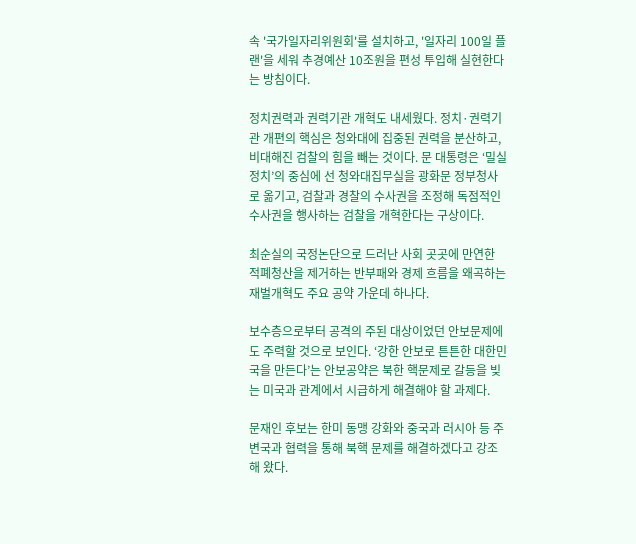속 '국가일자리위원회'를 설치하고, '일자리 100일 플랜'을 세워 추경예산 10조원을 편성 투입해 실현한다는 방침이다.

정치권력과 권력기관 개혁도 내세웠다. 정치·권력기관 개편의 핵심은 청와대에 집중된 권력을 분산하고, 비대해진 검찰의 힘을 빼는 것이다. 문 대통령은 ‘밀실정치’의 중심에 선 청와대집무실을 광화문 정부청사로 옮기고, 검찰과 경찰의 수사권을 조정해 독점적인 수사권을 행사하는 검찰을 개혁한다는 구상이다.

최순실의 국정논단으로 드러난 사회 곳곳에 만연한 적폐청산을 제거하는 반부패와 경제 흐름을 왜곡하는 재벌개혁도 주요 공약 가운데 하나다.

보수층으로부터 공격의 주된 대상이었던 안보문제에도 주력할 것으로 보인다. ‘강한 안보로 튼튼한 대한민국을 만든다’는 안보공약은 북한 핵문제로 갈등을 빚는 미국과 관계에서 시급하게 해결해야 할 과제다.

문재인 후보는 한미 동맹 강화와 중국과 러시아 등 주변국과 협력을 통해 북핵 문제를 해결하겠다고 강조해 왔다.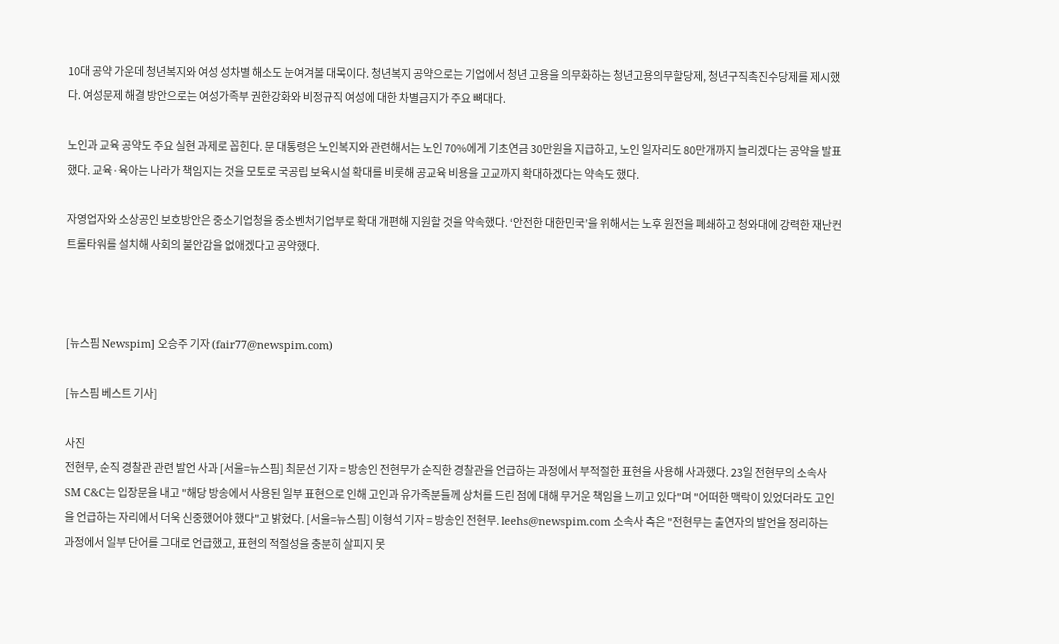10대 공약 가운데 청년복지와 여성 성차별 해소도 눈여겨볼 대목이다. 청년복지 공약으로는 기업에서 청년 고용을 의무화하는 청년고용의무할당제, 청년구직촉진수당제를 제시했다. 여성문제 해결 방안으로는 여성가족부 권한강화와 비정규직 여성에 대한 차별금지가 주요 뼈대다.

노인과 교육 공약도 주요 실현 과제로 꼽힌다. 문 대통령은 노인복지와 관련해서는 노인 70%에게 기초연금 30만원을 지급하고, 노인 일자리도 80만개까지 늘리겠다는 공약을 발표했다. 교육·육아는 나라가 책임지는 것을 모토로 국공립 보육시설 확대를 비롯해 공교육 비용을 고교까지 확대하겠다는 약속도 했다.

자영업자와 소상공인 보호방안은 중소기업청을 중소벤처기업부로 확대 개편해 지원할 것을 약속했다. ‘안전한 대한민국’을 위해서는 노후 원전을 폐쇄하고 청와대에 강력한 재난컨트롤타워를 설치해 사회의 불안감을 없애겠다고 공약했다.



[뉴스핌 Newspim] 오승주 기자 (fair77@newspim.com)

[뉴스핌 베스트 기사]

사진
전현무, 순직 경찰관 관련 발언 사과 [서울=뉴스핌] 최문선 기자 = 방송인 전현무가 순직한 경찰관을 언급하는 과정에서 부적절한 표현을 사용해 사과했다. 23일 전현무의 소속사 SM C&C는 입장문을 내고 "해당 방송에서 사용된 일부 표현으로 인해 고인과 유가족분들께 상처를 드린 점에 대해 무거운 책임을 느끼고 있다"며 "어떠한 맥락이 있었더라도 고인을 언급하는 자리에서 더욱 신중했어야 했다"고 밝혔다. [서울=뉴스핌] 이형석 기자 = 방송인 전현무. leehs@newspim.com 소속사 측은 "전현무는 출연자의 발언을 정리하는 과정에서 일부 단어를 그대로 언급했고, 표현의 적절성을 충분히 살피지 못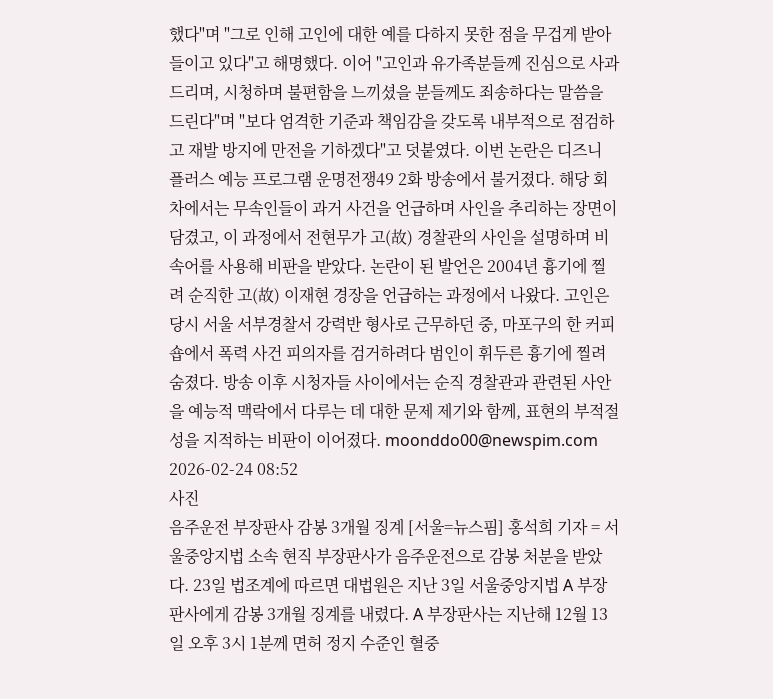했다"며 "그로 인해 고인에 대한 예를 다하지 못한 점을 무겁게 받아들이고 있다"고 해명했다. 이어 "고인과 유가족분들께 진심으로 사과드리며, 시청하며 불편함을 느끼셨을 분들께도 죄송하다는 말씀을 드린다"며 "보다 엄격한 기준과 책임감을 갖도록 내부적으로 점검하고 재발 방지에 만전을 기하겠다"고 덧붙였다. 이번 논란은 디즈니 플러스 예능 프로그램 운명전쟁49 2화 방송에서 불거졌다. 해당 회차에서는 무속인들이 과거 사건을 언급하며 사인을 추리하는 장면이 담겼고, 이 과정에서 전현무가 고(故) 경찰관의 사인을 설명하며 비속어를 사용해 비판을 받았다. 논란이 된 발언은 2004년 흉기에 찔려 순직한 고(故) 이재현 경장을 언급하는 과정에서 나왔다. 고인은 당시 서울 서부경찰서 강력반 형사로 근무하던 중, 마포구의 한 커피숍에서 폭력 사건 피의자를 검거하려다 범인이 휘두른 흉기에 찔려 숨졌다. 방송 이후 시청자들 사이에서는 순직 경찰관과 관련된 사안을 예능적 맥락에서 다루는 데 대한 문제 제기와 함께, 표현의 부적절성을 지적하는 비판이 이어졌다. moonddo00@newspim.com 2026-02-24 08:52
사진
음주운전 부장판사 감봉 3개월 징계 [서울=뉴스핌] 홍석희 기자 = 서울중앙지법 소속 현직 부장판사가 음주운전으로 감봉 처분을 받았다. 23일 법조계에 따르면 대법원은 지난 3일 서울중앙지법 A 부장판사에게 감봉 3개월 징계를 내렸다. A 부장판사는 지난해 12월 13일 오후 3시 1분께 면허 정지 수준인 혈중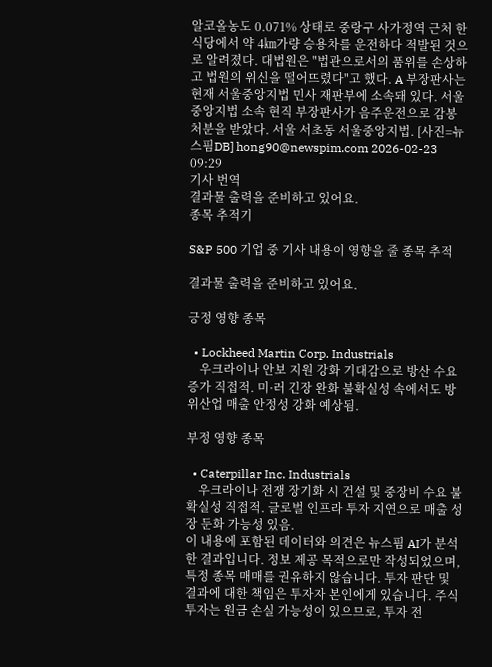알코올농도 0.071% 상태로 중랑구 사가정역 근처 한식당에서 약 4㎞가량 승용차를 운전하다 적발된 것으로 알려졌다. 대법원은 "법관으로서의 품위를 손상하고 법원의 위신을 떨어뜨렸다"고 했다. A 부장판사는 현재 서울중앙지법 민사 재판부에 소속돼 있다. 서울중앙지법 소속 현직 부장판사가 음주운전으로 감봉 처분을 받았다. 서울 서초동 서울중앙지법. [사진=뉴스핌DB] hong90@newspim.com 2026-02-23 09:29
기사 번역
결과물 출력을 준비하고 있어요.
종목 추적기

S&P 500 기업 중 기사 내용이 영향을 줄 종목 추적

결과물 출력을 준비하고 있어요.

긍정 영향 종목

  • Lockheed Martin Corp. Industrials
    우크라이나 안보 지원 강화 기대감으로 방산 수요 증가 직접적. 미·러 긴장 완화 불확실성 속에서도 방위산업 매출 안정성 강화 예상됨.

부정 영향 종목

  • Caterpillar Inc. Industrials
    우크라이나 전쟁 장기화 시 건설 및 중장비 수요 불확실성 직접적. 글로벌 인프라 투자 지연으로 매출 성장 둔화 가능성 있음.
이 내용에 포함된 데이터와 의견은 뉴스핌 AI가 분석한 결과입니다. 정보 제공 목적으로만 작성되었으며, 특정 종목 매매를 권유하지 않습니다. 투자 판단 및 결과에 대한 책임은 투자자 본인에게 있습니다. 주식 투자는 원금 손실 가능성이 있으므로, 투자 전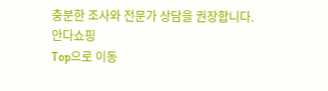충분한 조사와 전문가 상담을 권장합니다.
안다쇼핑
Top으로 이동